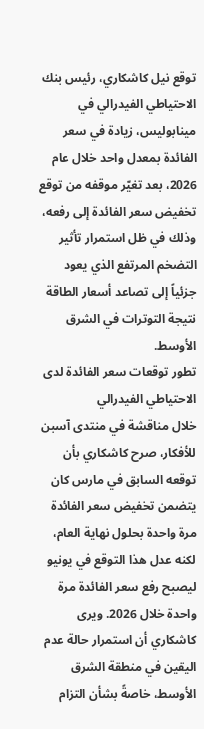توقع نيل كاشكاري، رئيس بنك الاحتياطي الفيدرالي في مينابوليس، زيادة في سعر الفائدة بمعدل واحد خلال عام 2026، بعد تغيّر موقفه من توقع تخفيض سعر الفائدة إلى رفعه، وذلك في ظل استمرار تأثير التضخم المرتفع الذي يعود جزئياً إلى تصاعد أسعار الطاقة نتيجة التوترات في الشرق الأوسط.
تطور توقعات سعر الفائدة لدى الاحتياطي الفيدرالي
خلال مناقشة في منتدى آسبن للأفكار، صرح كاشكاري بأن توقعه السابق في مارس كان يتضمن تخفيض سعر الفائدة مرة واحدة بحلول نهاية العام، لكنه عدل هذا التوقع في يونيو ليصبح رفع سعر الفائدة مرة واحدة خلال 2026. ويرى كاشكاري أن استمرار حالة عدم اليقين في منطقة الشرق الأوسط، خاصةً بشأن التزام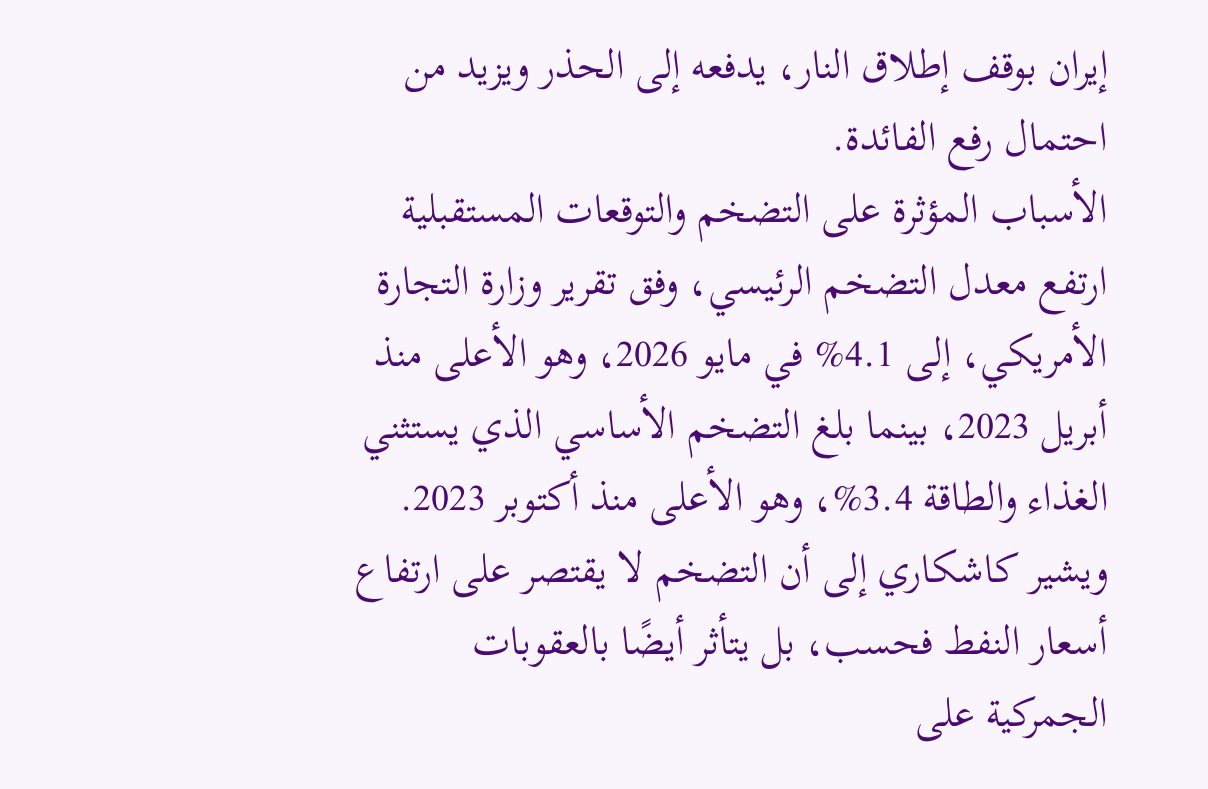إيران بوقف إطلاق النار، يدفعه إلى الحذر ويزيد من احتمال رفع الفائدة.
الأسباب المؤثرة على التضخم والتوقعات المستقبلية
ارتفع معدل التضخم الرئيسي، وفق تقرير وزارة التجارة الأمريكي، إلى 4.1% في مايو 2026، وهو الأعلى منذ أبريل 2023، بينما بلغ التضخم الأساسي الذي يستثني الغذاء والطاقة 3.4%، وهو الأعلى منذ أكتوبر 2023. ويشير كاشكاري إلى أن التضخم لا يقتصر على ارتفاع أسعار النفط فحسب، بل يتأثر أيضًا بالعقوبات الجمركية على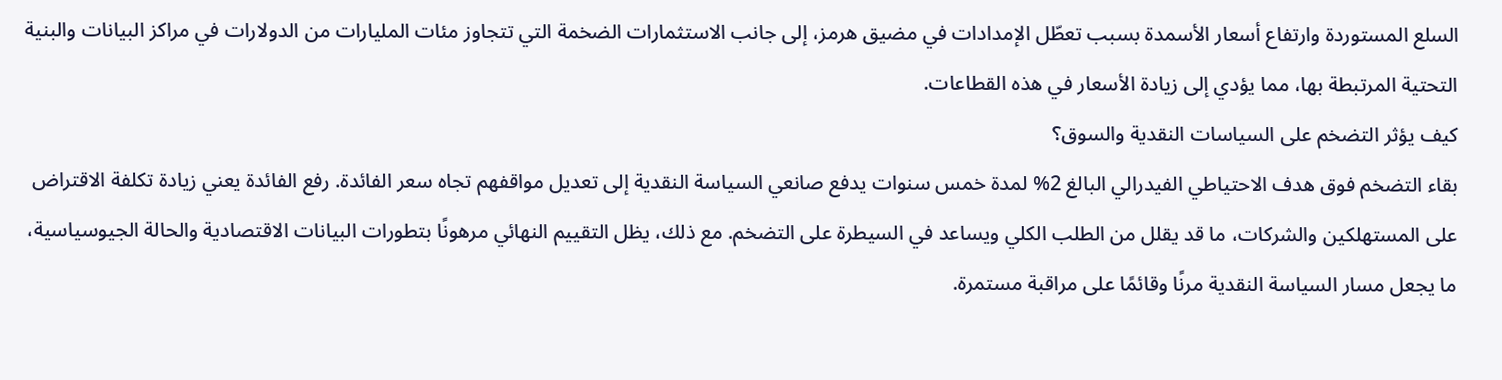السلع المستوردة وارتفاع أسعار الأسمدة بسبب تعطّل الإمدادات في مضيق هرمز، إلى جانب الاستثمارات الضخمة التي تتجاوز مئات المليارات من الدولارات في مراكز البيانات والبنية التحتية المرتبطة بها، مما يؤدي إلى زيادة الأسعار في هذه القطاعات.
كيف يؤثر التضخم على السياسات النقدية والسوق؟
بقاء التضخم فوق هدف الاحتياطي الفيدرالي البالغ 2% لمدة خمس سنوات يدفع صانعي السياسة النقدية إلى تعديل مواقفهم تجاه سعر الفائدة. رفع الفائدة يعني زيادة تكلفة الاقتراض على المستهلكين والشركات، ما قد يقلل من الطلب الكلي ويساعد في السيطرة على التضخم. مع ذلك، يظل التقييم النهائي مرهونًا بتطورات البيانات الاقتصادية والحالة الجيوسياسية، ما يجعل مسار السياسة النقدية مرنًا وقائمًا على مراقبة مستمرة.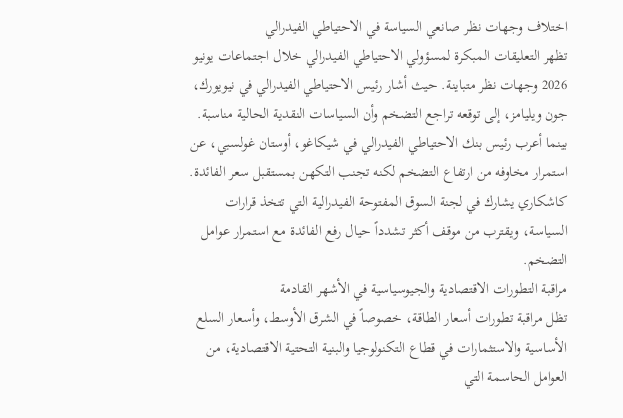اختلاف وجهات نظر صانعي السياسة في الاحتياطي الفيدرالي
تظهر التعليقات المبكرة لمسؤولي الاحتياطي الفيدرالي خلال اجتماعات يونيو 2026 وجهات نظر متباينة. حيث أشار رئيس الاحتياطي الفيدرالي في نيويورك، جون ويليامز، إلى توقعه تراجع التضخم وأن السياسات النقدية الحالية مناسبة. بينما أعرب رئيس بنك الاحتياطي الفيدرالي في شيكاغو، أوستان غولسبي، عن استمرار مخاوفه من ارتفاع التضخم لكنه تجنب التكهن بمستقبل سعر الفائدة. كاشكاري يشارك في لجنة السوق المفتوحة الفيدرالية التي تتخذ قرارات السياسة، ويقترب من موقف أكثر تشدداً حيال رفع الفائدة مع استمرار عوامل التضخم.
مراقبة التطورات الاقتصادية والجيوسياسية في الأشهر القادمة
تظل مراقبة تطورات أسعار الطاقة، خصوصاً في الشرق الأوسط، وأسعار السلع الأساسية والاستثمارات في قطاع التكنولوجيا والبنية التحتية الاقتصادية، من العوامل الحاسمة التي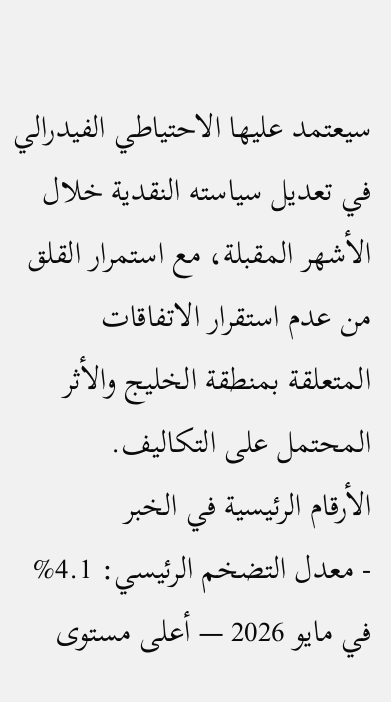سيعتمد عليها الاحتياطي الفيدرالي في تعديل سياسته النقدية خلال الأشهر المقبلة، مع استمرار القلق من عدم استقرار الاتفاقات المتعلقة بمنطقة الخليج والأثر المحتمل على التكاليف.
الأرقام الرئيسية في الخبر
- معدل التضخم الرئيسي: 4.1% في مايو 2026 — أعلى مستوى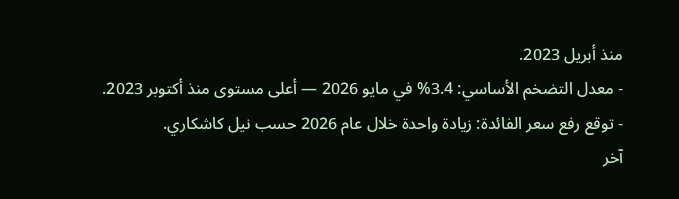منذ أبريل 2023.
- معدل التضخم الأساسي: 3.4% في مايو 2026 — أعلى مستوى منذ أكتوبر 2023.
- توقع رفع سعر الفائدة: زيادة واحدة خلال عام 2026 حسب نيل كاشكاري.
آخر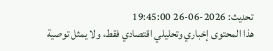تحديث: 2026-06-26 19:45:00
هذا المحتوى إخباري وتحليلي اقتصادي فقط، ولا يمثل توصية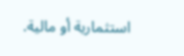استثمارية أو مالية.